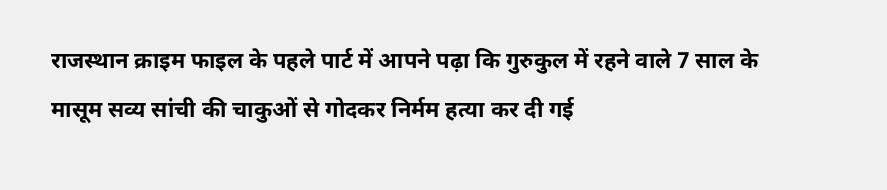राजस्थान क्राइम फाइल के पहले पार्ट में आपने पढ़ा कि गुरुकुल में रहने वाले 7 साल के मासूम सव्य सांची की चाकुओं से गोदकर निर्मम हत्या कर दी गई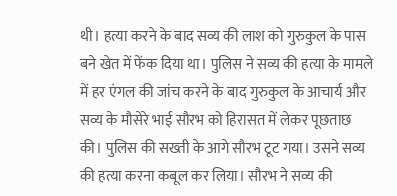थी। हत्या करने के बाद सव्य की लाश को गुरुकुल के पास बने खेत में फेंक दिया था। पुलिस ने सव्य की हत्या के मामले में हर एंगल की जांच करने के बाद गुरुकुल के आचार्य और सव्य के मौसेरे भाई सौरभ को हिरासत में लेकर पूछताछ की। पुलिस की सख्ती के आगे सौरभ टूट गया। उसने सव्य की हत्या करना कबूल कर लिया। सौरभ ने सव्य की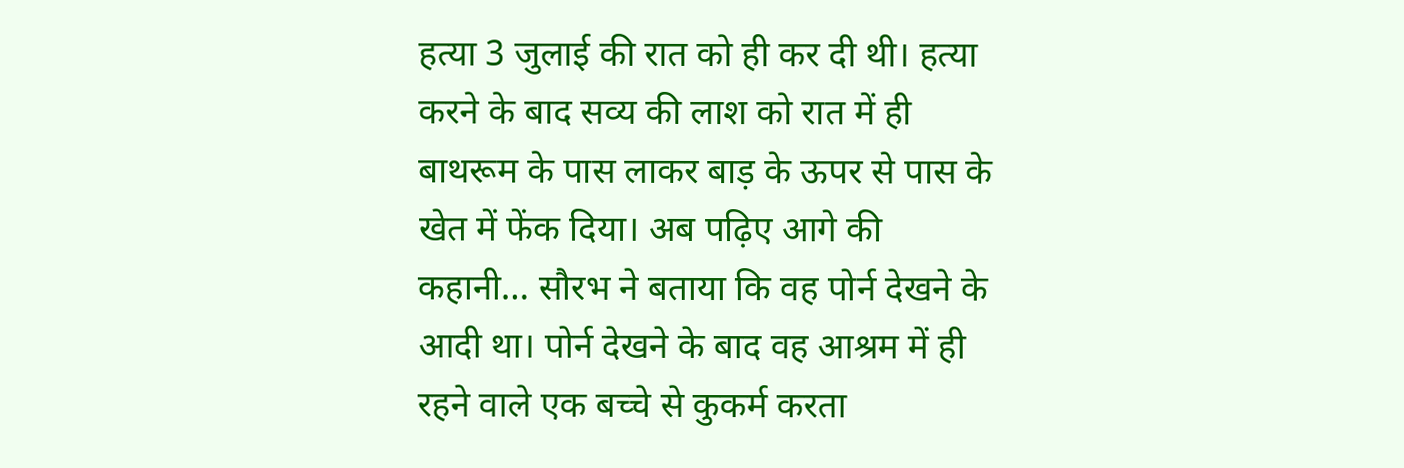हत्या 3 जुलाई की रात को ही कर दी थी। हत्या करने के बाद सव्य की लाश को रात में ही बाथरूम के पास लाकर बाड़ के ऊपर से पास के खेत में फेंक दिया। अब पढ़िए आगे की कहानी… सौरभ ने बताया कि वह पोर्न देखने के आदी था। पोर्न देखने के बाद वह आश्रम में ही रहने वाले एक बच्चे से कुकर्म करता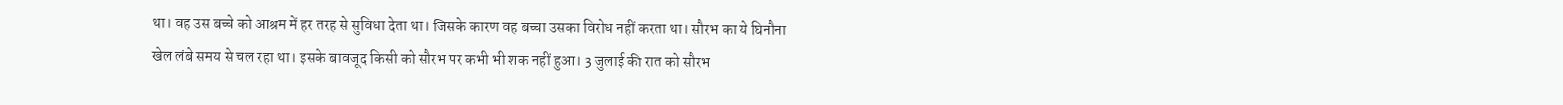था। वह उस बच्चे को आश्रम में हर तरह से सुविधा देता था। जिसके कारण वह बच्चा उसका विरोध नहीं करता था। सौरभ का ये घिनौना खेल लंबे समय से चल रहा था। इसके बावजूद किसी को सौरभ पर कभी भी शक नहीं हुआ। 3 जुलाई की रात को सौरभ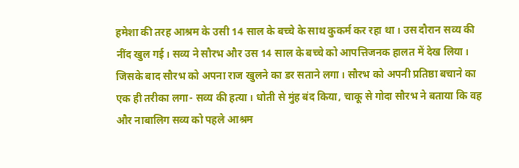हमेशा की तरह आश्रम के उसी 14 साल के बच्चे के साथ कुकर्म कर रहा था। उस दौरान सव्य की नींद खुल गई। सव्य ने सौरभ और उस 14 साल के बच्चे को आपत्तिजनक हालत में देख लिया। जिसके बाद सौरभ को अपना राज खुलने का डर सताने लगा। सौरभ को अपनी प्रतिष्ठा बचाने का एक ही तरीका लगा- सव्य की हत्या। धोती से मुंह बंद किया, चाकू से गोदा सौरभ ने बताया कि वह और नाबालिग सव्य को पहले आश्रम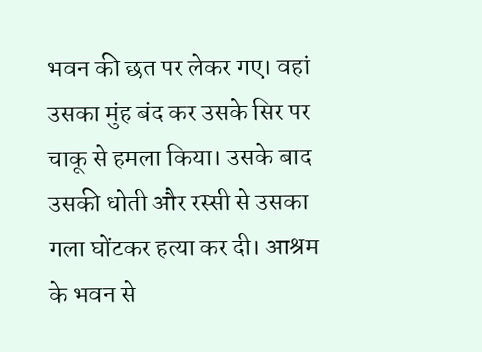भवन की छत पर लेकर गए। वहां उसका मुंह बंद कर उसके सिर पर चाकू से हमला किया। उसके बाद उसकी धोती और रस्सी से उसका गला घोंटकर हत्या कर दी। आश्रम के भवन से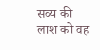सव्य की लाश को वह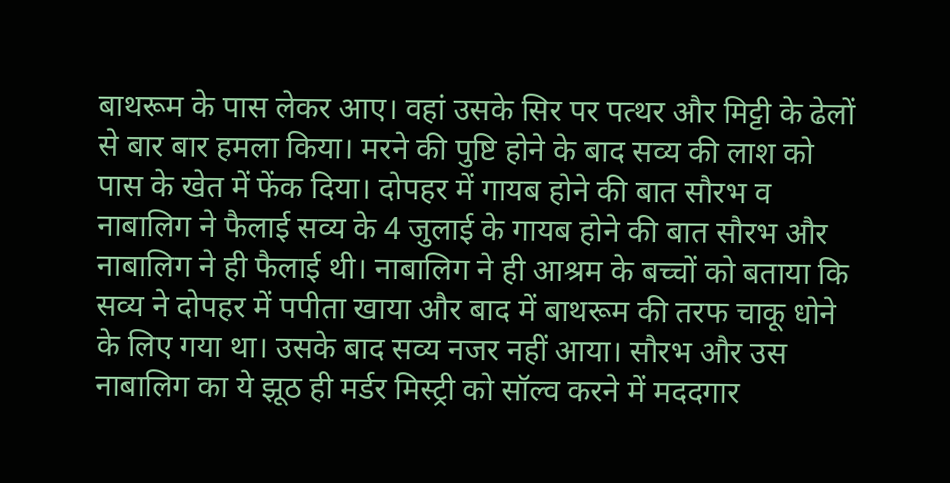बाथरूम के पास लेकर आए। वहां उसके सिर पर पत्थर और मिट्टी के ढेलों से बार बार हमला किया। मरने की पुष्टि होने के बाद सव्य की लाश को पास के खेत में फेंक दिया। दोपहर में गायब होने की बात सौरभ व नाबालिग ने फैलाई सव्य के 4 जुलाई के गायब होने की बात सौरभ और नाबालिग ने ही फैलाई थी। नाबालिग ने ही आश्रम के बच्चों को बताया कि सव्य ने दोपहर में पपीता खाया और बाद में बाथरूम की तरफ चाकू धोने के लिए गया था। उसके बाद सव्य नजर नहीं आया। सौरभ और उस नाबालिग का ये झूठ ही मर्डर मिस्ट्री को सॉल्व करने में मददगार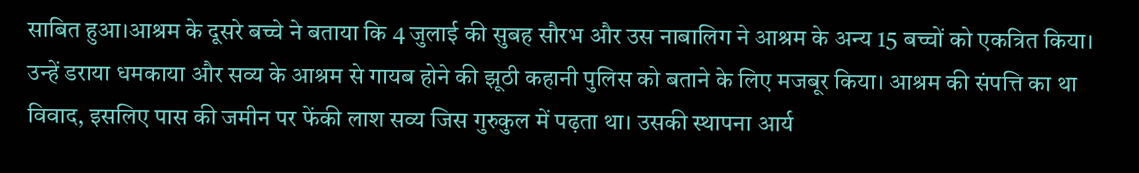साबित हुआ।आश्रम के दूसरे बच्चे ने बताया कि 4 जुलाई की सुबह सौरभ और उस नाबालिग ने आश्रम के अन्य 15 बच्चों को एकत्रित किया। उन्हें डराया धमकाया और सव्य के आश्रम से गायब होने की झूठी कहानी पुलिस को बताने के लिए मजबूर किया। आश्रम की संपत्ति का था विवाद, इसलिए पास की जमीन पर फेंकी लाश सव्य जिस गुरुकुल में पढ़ता था। उसकी स्थापना आर्य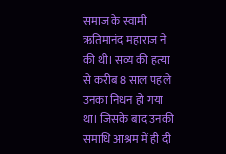समाज के स्वामी ऋतिमानंद महाराज ने की थी। सव्य की हत्या से करीब 8 साल पहले उनका निधन हो गया था। जिसके बाद उनकी समाधि आश्रम में ही दी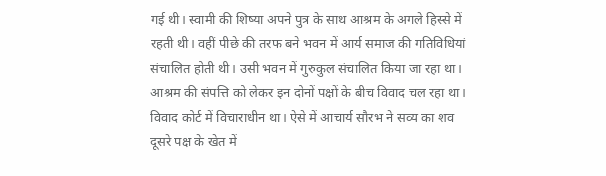गई थी। स्वामी की शिष्या अपने पुत्र के साथ आश्रम के अगले हिस्से में रहती थी। वहीं पीछे की तरफ बने भवन में आर्य समाज की गतिविधियां संचालित होती थी। उसी भवन में गुरुकुल संचालित किया जा रहा था। आश्रम की संपत्ति को लेकर इन दोनों पक्षों के बीच विवाद चल रहा था। विवाद कोर्ट में विचाराधीन था। ऐसे में आचार्य सौरभ ने सव्य का शव दूसरे पक्ष के खेत में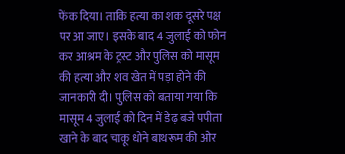फेंक दिया। ताकि हत्या का शक दूसरे पक्ष पर आ जाए। इसके बाद 4 जुलाई को फोन कर आश्रम के ट्रस्ट और पुलिस को मासूम की हत्या और शव खेत में पड़ा होने की जानकारी दी। पुलिस को बताया गया कि मासूम 4 जुलाई को दिन में डेढ़ बजे पपीता खाने के बाद चाकू धोने बाथरूम की ओर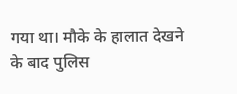गया था। मौके के हालात देखने के बाद पुलिस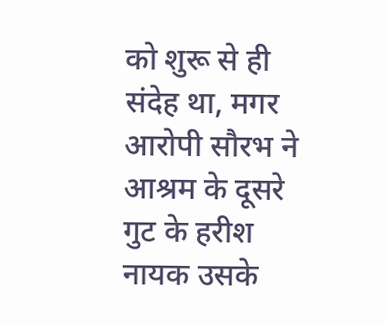को शुरू से ही संदेह था, मगर आरोपी सौरभ ने आश्रम के दूसरे गुट के हरीश नायक उसके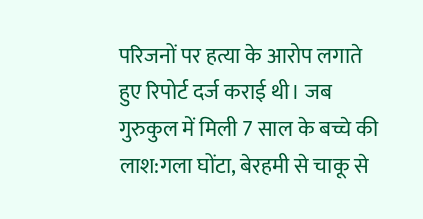परिजनों पर हत्या के आरोप लगाते हुए रिपोर्ट दर्ज कराई थी। जब गुरुकुल में मिली 7 साल के बच्चे की लाश:गला घोंटा, बेरहमी से चाकू से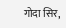गोदा सिर,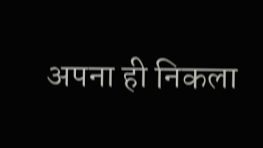अपना ही निकला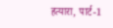हत्यारा, पार्ट-1